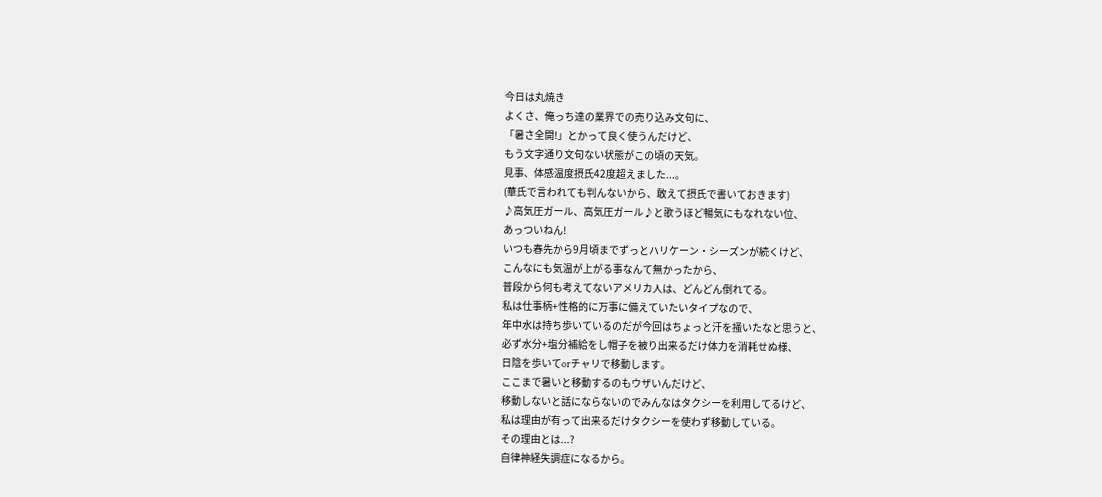今日は丸焼き
よくさ、俺っち達の業界での売り込み文句に、
「暑さ全開!」とかって良く使うんだけど、
もう文字通り文句ない状態がこの頃の天気。
見事、体感温度摂氏42度超えました...。
(華氏で言われても判んないから、敢えて摂氏で書いておきます)
♪高気圧ガール、高気圧ガール♪と歌うほど暢気にもなれない位、
あっついねん!
いつも春先から9月頃までずっとハリケーン・シーズンが続くけど、
こんなにも気温が上がる事なんて無かったから、
普段から何も考えてないアメリカ人は、どんどん倒れてる。
私は仕事柄+性格的に万事に備えていたいタイプなので、
年中水は持ち歩いているのだが今回はちょっと汗を掻いたなと思うと、
必ず水分+塩分補給をし帽子を被り出来るだけ体力を消耗せぬ様、
日陰を歩いてorチャリで移動します。
ここまで暑いと移動するのもウザいんだけど、
移動しないと話にならないのでみんなはタクシーを利用してるけど、
私は理由が有って出来るだけタクシーを使わず移動している。
その理由とは...?
自律神経失調症になるから。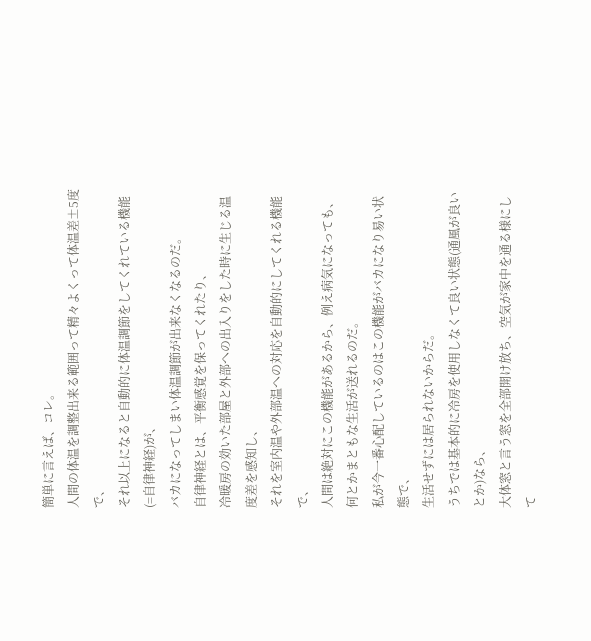簡単に言えば、コレ。
人間の体温を調整出来る範囲って精々よくって体温差±5度で、
それ以上になると自動的に体温調節をしてくれている機能(=自律神経)が、
バカになってしまい体温調節が出来なくなるのだ。
自律神経とは、平衡感覚を保ってくれたり、
冷暖房の効いた部屋と外部への出入りをした時に生じる温度差を感知し、
それを室内温や外部温への対応を自動的にしてくれる機能で、
人間は絶対にこの機能があるから、例え病気になっても、
何とかまともな生活が送れるのだ。
私が今一番心配しているのはこの機能がバカになり易い状態で、
生活せずには居られないからだ。
うちでは基本的に冷房を使用しなくて良い状態(通風が良いとか)なら、
大体窓と言う窓を全部開け放ち、空気が家中を通る様にして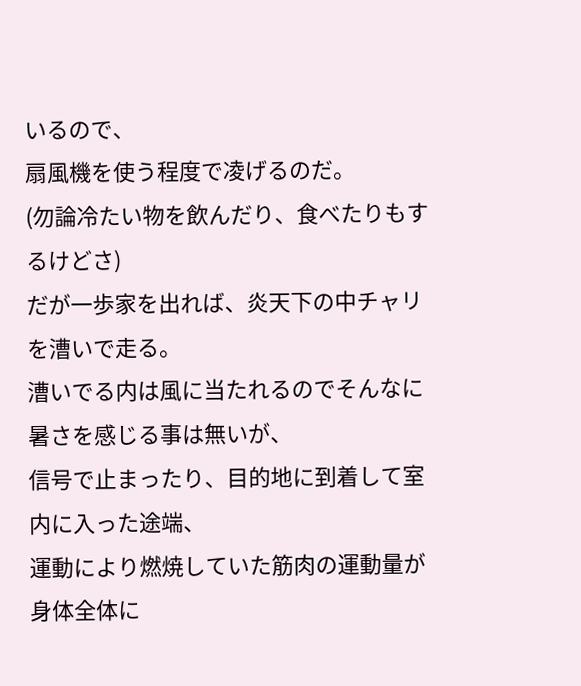いるので、
扇風機を使う程度で凌げるのだ。
(勿論冷たい物を飲んだり、食べたりもするけどさ)
だが一歩家を出れば、炎天下の中チャリを漕いで走る。
漕いでる内は風に当たれるのでそんなに暑さを感じる事は無いが、
信号で止まったり、目的地に到着して室内に入った途端、
運動により燃焼していた筋肉の運動量が身体全体に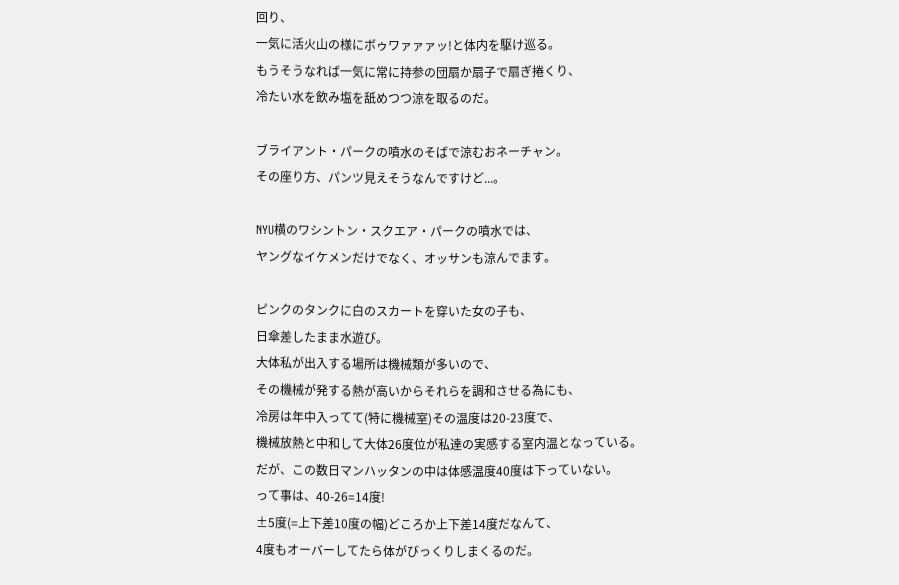回り、
一気に活火山の様にボゥワァァァッ!と体内を駆け巡る。
もうそうなれば一気に常に持参の団扇か扇子で扇ぎ捲くり、
冷たい水を飲み塩を舐めつつ涼を取るのだ。

ブライアント・パークの噴水のそばで涼むおネーチャン。
その座り方、パンツ見えそうなんですけど...。

NYU横のワシントン・スクエア・パークの噴水では、
ヤングなイケメンだけでなく、オッサンも涼んでます。

ピンクのタンクに白のスカートを穿いた女の子も、
日傘差したまま水遊び。
大体私が出入する場所は機械類が多いので、
その機械が発する熱が高いからそれらを調和させる為にも、
冷房は年中入ってて(特に機械室)その温度は20-23度で、
機械放熱と中和して大体26度位が私達の実感する室内温となっている。
だが、この数日マンハッタンの中は体感温度40度は下っていない。
って事は、40-26=14度!
±5度(=上下差10度の幅)どころか上下差14度だなんて、
4度もオーバーしてたら体がびっくりしまくるのだ。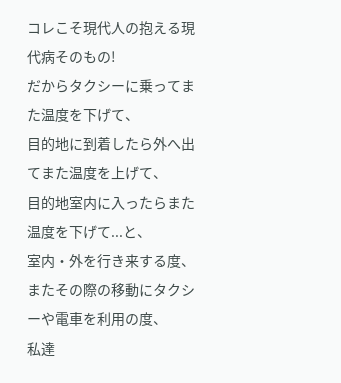コレこそ現代人の抱える現代病そのもの!
だからタクシーに乗ってまた温度を下げて、
目的地に到着したら外へ出てまた温度を上げて、
目的地室内に入ったらまた温度を下げて...と、
室内・外を行き来する度、
またその際の移動にタクシーや電車を利用の度、
私達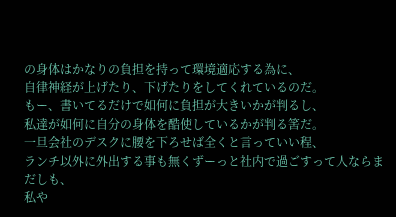の身体はかなりの負担を持って環境適応する為に、
自律神経が上げたり、下げたりをしてくれているのだ。
もー、書いてるだけで如何に負担が大きいかが判るし、
私達が如何に自分の身体を酷使しているかが判る筈だ。
一旦会社のデスクに腰を下ろせば全くと言っていい程、
ランチ以外に外出する事も無くずーっと社内で過ごすって人ならまだしも、
私や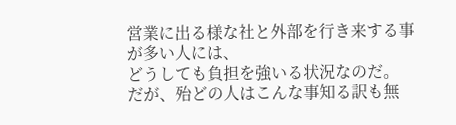営業に出る様な社と外部を行き来する事が多い人には、
どうしても負担を強いる状況なのだ。
だが、殆どの人はこんな事知る訳も無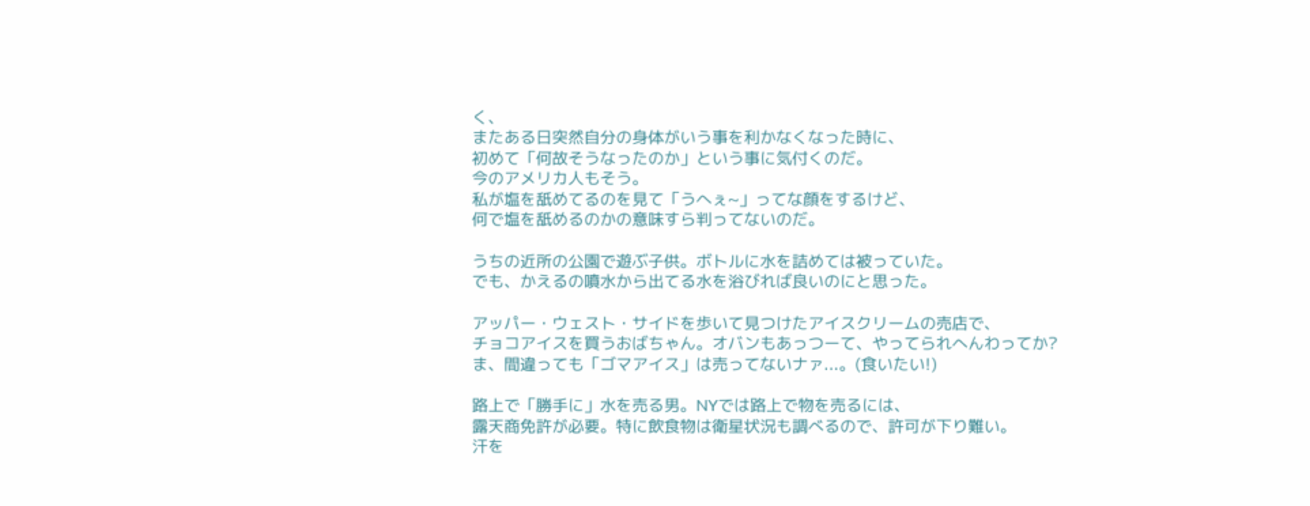く、
またある日突然自分の身体がいう事を利かなくなった時に、
初めて「何故そうなったのか」という事に気付くのだ。
今のアメリカ人もそう。
私が塩を舐めてるのを見て「うへぇ~」ってな顔をするけど、
何で塩を舐めるのかの意味すら判ってないのだ。

うちの近所の公園で遊ぶ子供。ボトルに水を詰めては被っていた。
でも、かえるの噴水から出てる水を浴びれば良いのにと思った。

アッパー・ウェスト・サイドを歩いて見つけたアイスクリームの売店で、
チョコアイスを買うおばちゃん。オバンもあっつーて、やってられへんわってか?
ま、間違っても「ゴマアイス」は売ってないナァ...。(食いたい!)

路上で「勝手に」水を売る男。NYでは路上で物を売るには、
露天商免許が必要。特に飲食物は衛星状況も調べるので、許可が下り難い。
汗を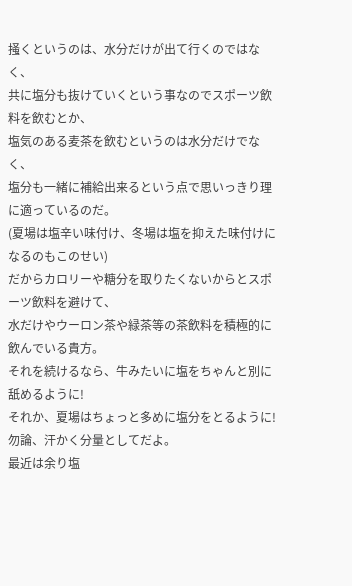掻くというのは、水分だけが出て行くのではなく、
共に塩分も抜けていくという事なのでスポーツ飲料を飲むとか、
塩気のある麦茶を飲むというのは水分だけでなく、
塩分も一緒に補給出来るという点で思いっきり理に適っているのだ。
(夏場は塩辛い味付け、冬場は塩を抑えた味付けになるのもこのせい)
だからカロリーや糖分を取りたくないからとスポーツ飲料を避けて、
水だけやウーロン茶や緑茶等の茶飲料を積極的に飲んでいる貴方。
それを続けるなら、牛みたいに塩をちゃんと別に舐めるように!
それか、夏場はちょっと多めに塩分をとるように!
勿論、汗かく分量としてだよ。
最近は余り塩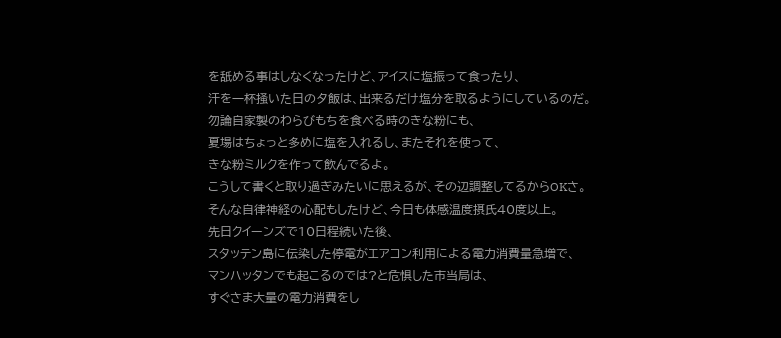を舐める事はしなくなったけど、アイスに塩振って食ったり、
汗を一杯掻いた日の夕飯は、出来るだけ塩分を取るようにしているのだ。
勿論自家製のわらびもちを食べる時のきな粉にも、
夏場はちょっと多めに塩を入れるし、またそれを使って、
きな粉ミルクを作って飲んでるよ。
こうして書くと取り過ぎみたいに思えるが、その辺調整してるからOKさ。
そんな自律神経の心配もしたけど、今日も体感温度摂氏40度以上。
先日クイーンズで10日程続いた後、
スタッテン島に伝染した停電がエアコン利用による電力消費量急増で、
マンハッタンでも起こるのでは?と危惧した市当局は、
すぐさま大量の電力消費をし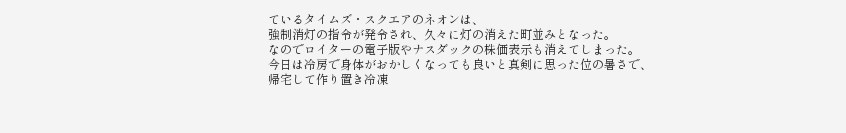ているタイムズ・スクエアのネオンは、
強制消灯の指令が発令され、久々に灯の消えた町並みとなった。
なのでロイターの電子版やナスダックの株価表示も消えてしまった。
今日は冷房で身体がおかしくなっても良いと真剣に思った位の暑さで、
帰宅して作り置き冷凍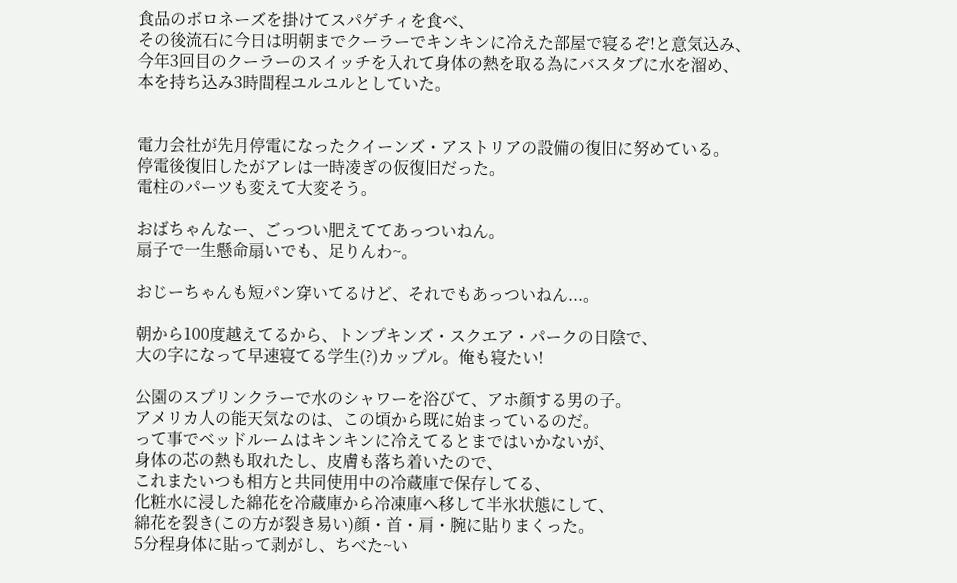食品のボロネーズを掛けてスパゲチィを食べ、
その後流石に今日は明朝までクーラーでキンキンに冷えた部屋で寝るぞ!と意気込み、
今年3回目のクーラーのスイッチを入れて身体の熱を取る為にバスタブに水を溜め、
本を持ち込み3時間程ユルユルとしていた。


電力会社が先月停電になったクイーンズ・アストリアの設備の復旧に努めている。
停電後復旧したがアレは一時凌ぎの仮復旧だった。
電柱のパーツも変えて大変そう。

おばちゃんなー、ごっつい肥えててあっついねん。
扇子で一生懸命扇いでも、足りんわ~。

おじーちゃんも短パン穿いてるけど、それでもあっついねん...。

朝から100度越えてるから、トンプキンズ・スクエア・パークの日陰で、
大の字になって早速寝てる学生(?)カップル。俺も寝たい!

公園のスプリンクラーで水のシャワーを浴びて、アホ顔する男の子。
アメリカ人の能天気なのは、この頃から既に始まっているのだ。
って事でベッドルームはキンキンに冷えてるとまではいかないが、
身体の芯の熱も取れたし、皮膚も落ち着いたので、
これまたいつも相方と共同使用中の冷蔵庫で保存してる、
化粧水に浸した綿花を冷蔵庫から冷凍庫へ移して半氷状態にして、
綿花を裂き(この方が裂き易い)顔・首・肩・腕に貼りまくった。
5分程身体に貼って剥がし、ちべた~い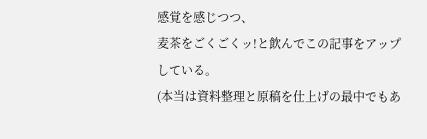感覚を感じつつ、
麦茶をごくごくッ!と飲んでこの記事をアップしている。
(本当は資料整理と原稿を仕上げの最中でもあ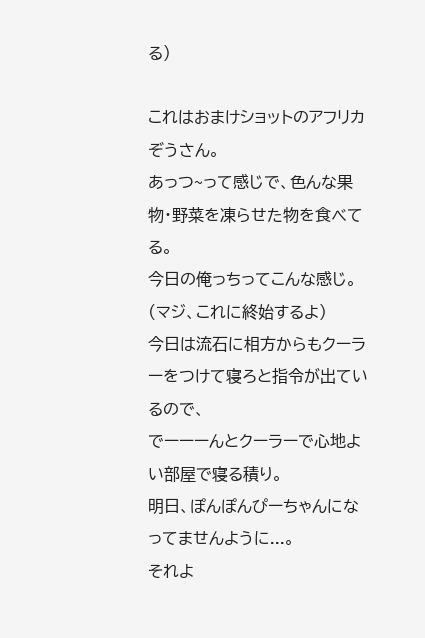る)

これはおまけショットのアフリカぞうさん。
あっつ~って感じで、色んな果物・野菜を凍らせた物を食べてる。
今日の俺っちってこんな感じ。(マジ、これに終始するよ)
今日は流石に相方からもクーラーをつけて寝ろと指令が出ているので、
でーーーんとクーラーで心地よい部屋で寝る積り。
明日、ぽんぽんぴーちゃんになってませんように...。
それよ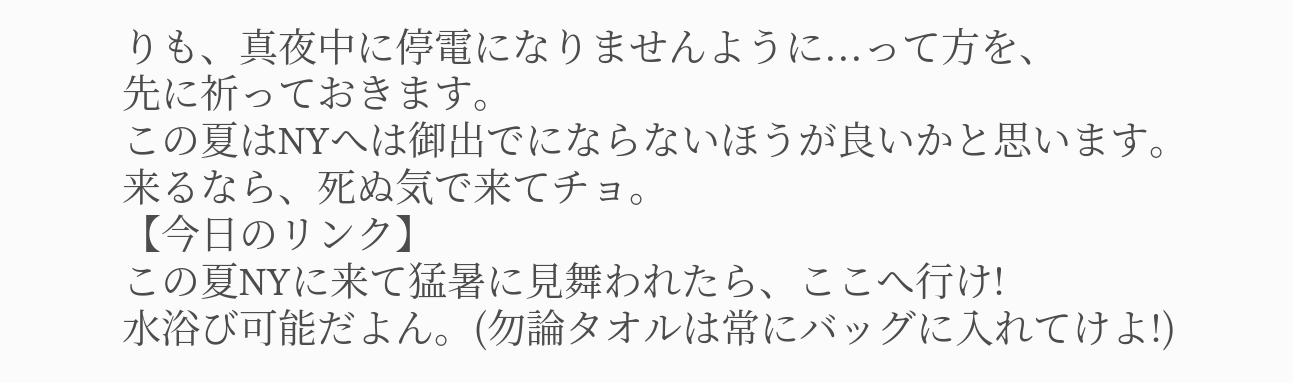りも、真夜中に停電になりませんように...って方を、
先に祈っておきます。
この夏はNYへは御出でにならないほうが良いかと思います。
来るなら、死ぬ気で来てチョ。
【今日のリンク】
この夏NYに来て猛暑に見舞われたら、ここへ行け!
水浴び可能だよん。(勿論タオルは常にバッグに入れてけよ!)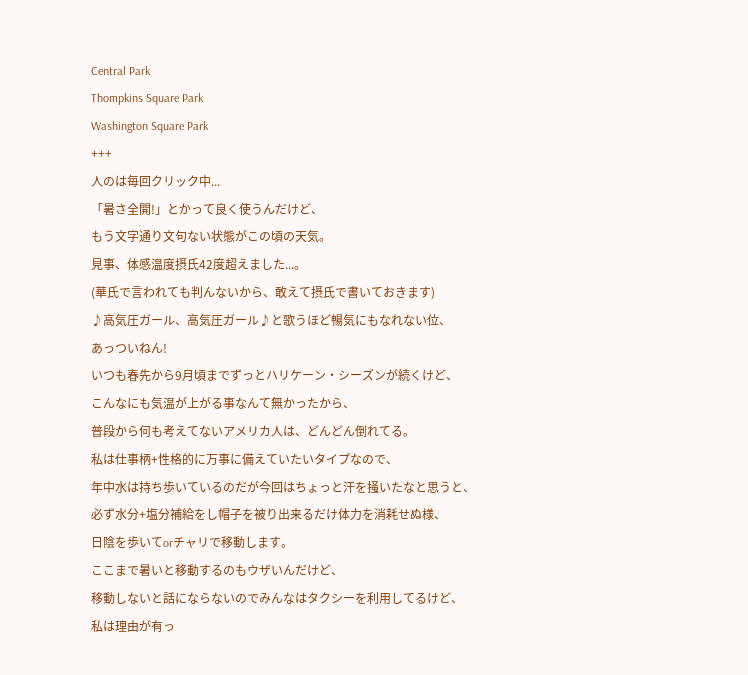Central Park
Thompkins Square Park
Washington Square Park
+++
人のは毎回クリック中...
「暑さ全開!」とかって良く使うんだけど、
もう文字通り文句ない状態がこの頃の天気。
見事、体感温度摂氏42度超えました...。
(華氏で言われても判んないから、敢えて摂氏で書いておきます)
♪高気圧ガール、高気圧ガール♪と歌うほど暢気にもなれない位、
あっついねん!
いつも春先から9月頃までずっとハリケーン・シーズンが続くけど、
こんなにも気温が上がる事なんて無かったから、
普段から何も考えてないアメリカ人は、どんどん倒れてる。
私は仕事柄+性格的に万事に備えていたいタイプなので、
年中水は持ち歩いているのだが今回はちょっと汗を掻いたなと思うと、
必ず水分+塩分補給をし帽子を被り出来るだけ体力を消耗せぬ様、
日陰を歩いてorチャリで移動します。
ここまで暑いと移動するのもウザいんだけど、
移動しないと話にならないのでみんなはタクシーを利用してるけど、
私は理由が有っ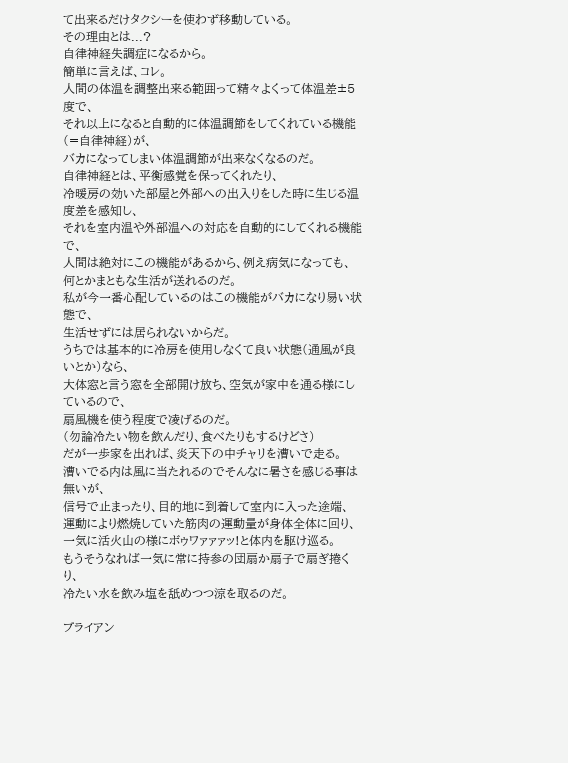て出来るだけタクシーを使わず移動している。
その理由とは...?
自律神経失調症になるから。
簡単に言えば、コレ。
人間の体温を調整出来る範囲って精々よくって体温差±5度で、
それ以上になると自動的に体温調節をしてくれている機能(=自律神経)が、
バカになってしまい体温調節が出来なくなるのだ。
自律神経とは、平衡感覚を保ってくれたり、
冷暖房の効いた部屋と外部への出入りをした時に生じる温度差を感知し、
それを室内温や外部温への対応を自動的にしてくれる機能で、
人間は絶対にこの機能があるから、例え病気になっても、
何とかまともな生活が送れるのだ。
私が今一番心配しているのはこの機能がバカになり易い状態で、
生活せずには居られないからだ。
うちでは基本的に冷房を使用しなくて良い状態(通風が良いとか)なら、
大体窓と言う窓を全部開け放ち、空気が家中を通る様にしているので、
扇風機を使う程度で凌げるのだ。
(勿論冷たい物を飲んだり、食べたりもするけどさ)
だが一歩家を出れば、炎天下の中チャリを漕いで走る。
漕いでる内は風に当たれるのでそんなに暑さを感じる事は無いが、
信号で止まったり、目的地に到着して室内に入った途端、
運動により燃焼していた筋肉の運動量が身体全体に回り、
一気に活火山の様にボゥワァァァッ!と体内を駆け巡る。
もうそうなれば一気に常に持参の団扇か扇子で扇ぎ捲くり、
冷たい水を飲み塩を舐めつつ涼を取るのだ。

ブライアン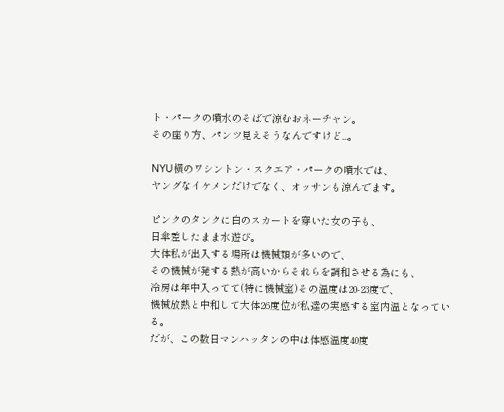ト・パークの噴水のそばで涼むおネーチャン。
その座り方、パンツ見えそうなんですけど...。

NYU横のワシントン・スクエア・パークの噴水では、
ヤングなイケメンだけでなく、オッサンも涼んでます。

ピンクのタンクに白のスカートを穿いた女の子も、
日傘差したまま水遊び。
大体私が出入する場所は機械類が多いので、
その機械が発する熱が高いからそれらを調和させる為にも、
冷房は年中入ってて(特に機械室)その温度は20-23度で、
機械放熱と中和して大体26度位が私達の実感する室内温となっている。
だが、この数日マンハッタンの中は体感温度40度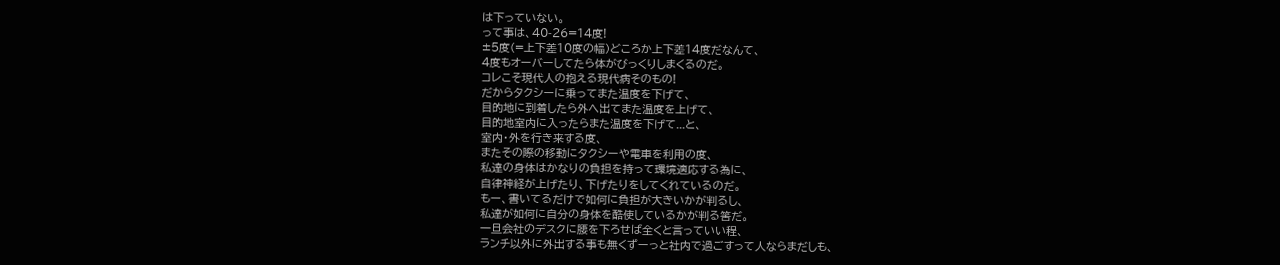は下っていない。
って事は、40-26=14度!
±5度(=上下差10度の幅)どころか上下差14度だなんて、
4度もオーバーしてたら体がびっくりしまくるのだ。
コレこそ現代人の抱える現代病そのもの!
だからタクシーに乗ってまた温度を下げて、
目的地に到着したら外へ出てまた温度を上げて、
目的地室内に入ったらまた温度を下げて...と、
室内・外を行き来する度、
またその際の移動にタクシーや電車を利用の度、
私達の身体はかなりの負担を持って環境適応する為に、
自律神経が上げたり、下げたりをしてくれているのだ。
もー、書いてるだけで如何に負担が大きいかが判るし、
私達が如何に自分の身体を酷使しているかが判る筈だ。
一旦会社のデスクに腰を下ろせば全くと言っていい程、
ランチ以外に外出する事も無くずーっと社内で過ごすって人ならまだしも、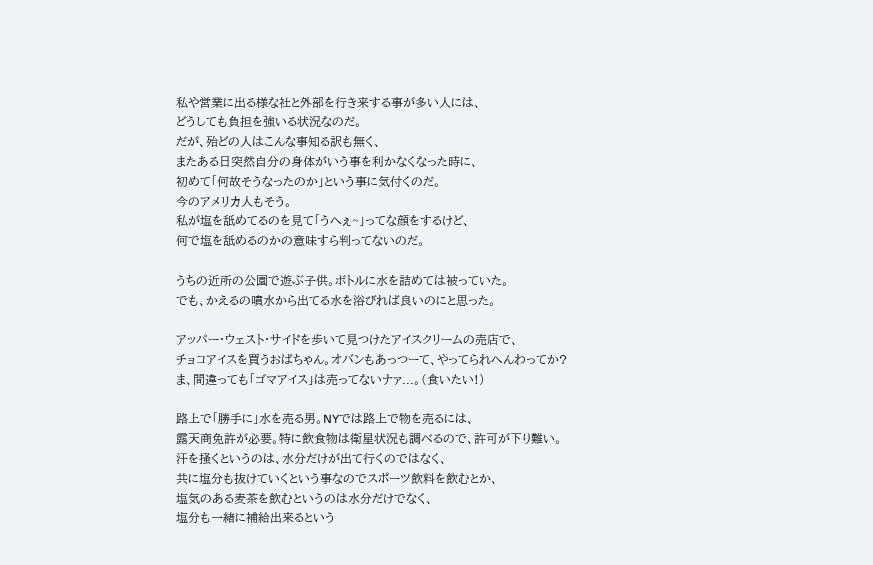私や営業に出る様な社と外部を行き来する事が多い人には、
どうしても負担を強いる状況なのだ。
だが、殆どの人はこんな事知る訳も無く、
またある日突然自分の身体がいう事を利かなくなった時に、
初めて「何故そうなったのか」という事に気付くのだ。
今のアメリカ人もそう。
私が塩を舐めてるのを見て「うへぇ~」ってな顔をするけど、
何で塩を舐めるのかの意味すら判ってないのだ。

うちの近所の公園で遊ぶ子供。ボトルに水を詰めては被っていた。
でも、かえるの噴水から出てる水を浴びれば良いのにと思った。

アッパー・ウェスト・サイドを歩いて見つけたアイスクリームの売店で、
チョコアイスを買うおばちゃん。オバンもあっつーて、やってられへんわってか?
ま、間違っても「ゴマアイス」は売ってないナァ...。(食いたい!)

路上で「勝手に」水を売る男。NYでは路上で物を売るには、
露天商免許が必要。特に飲食物は衛星状況も調べるので、許可が下り難い。
汗を掻くというのは、水分だけが出て行くのではなく、
共に塩分も抜けていくという事なのでスポーツ飲料を飲むとか、
塩気のある麦茶を飲むというのは水分だけでなく、
塩分も一緒に補給出来るという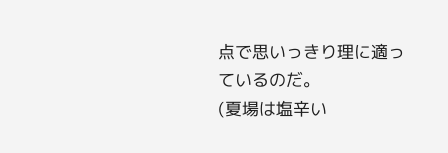点で思いっきり理に適っているのだ。
(夏場は塩辛い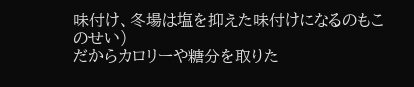味付け、冬場は塩を抑えた味付けになるのもこのせい)
だからカロリーや糖分を取りた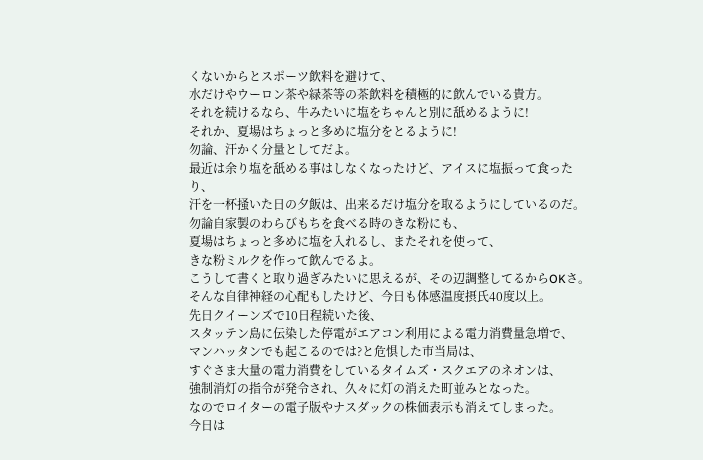くないからとスポーツ飲料を避けて、
水だけやウーロン茶や緑茶等の茶飲料を積極的に飲んでいる貴方。
それを続けるなら、牛みたいに塩をちゃんと別に舐めるように!
それか、夏場はちょっと多めに塩分をとるように!
勿論、汗かく分量としてだよ。
最近は余り塩を舐める事はしなくなったけど、アイスに塩振って食ったり、
汗を一杯掻いた日の夕飯は、出来るだけ塩分を取るようにしているのだ。
勿論自家製のわらびもちを食べる時のきな粉にも、
夏場はちょっと多めに塩を入れるし、またそれを使って、
きな粉ミルクを作って飲んでるよ。
こうして書くと取り過ぎみたいに思えるが、その辺調整してるからOKさ。
そんな自律神経の心配もしたけど、今日も体感温度摂氏40度以上。
先日クイーンズで10日程続いた後、
スタッテン島に伝染した停電がエアコン利用による電力消費量急増で、
マンハッタンでも起こるのでは?と危惧した市当局は、
すぐさま大量の電力消費をしているタイムズ・スクエアのネオンは、
強制消灯の指令が発令され、久々に灯の消えた町並みとなった。
なのでロイターの電子版やナスダックの株価表示も消えてしまった。
今日は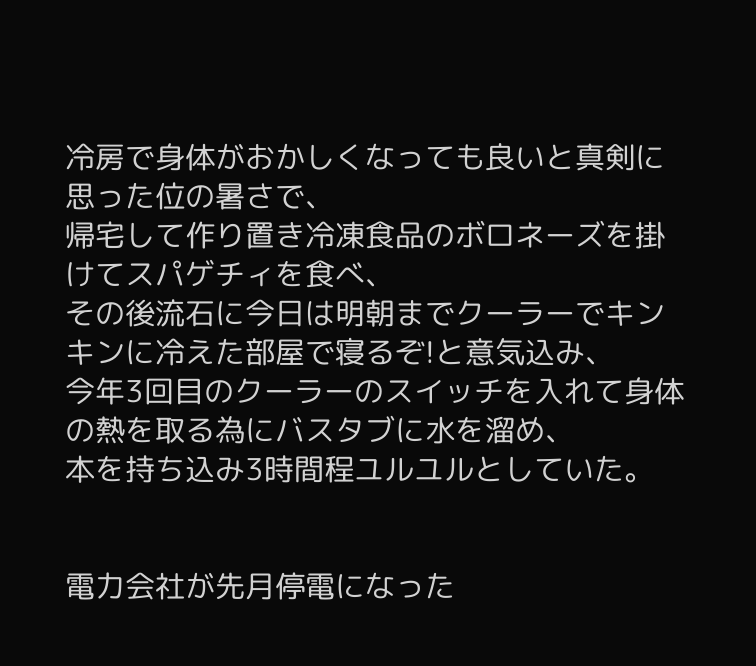冷房で身体がおかしくなっても良いと真剣に思った位の暑さで、
帰宅して作り置き冷凍食品のボロネーズを掛けてスパゲチィを食べ、
その後流石に今日は明朝までクーラーでキンキンに冷えた部屋で寝るぞ!と意気込み、
今年3回目のクーラーのスイッチを入れて身体の熱を取る為にバスタブに水を溜め、
本を持ち込み3時間程ユルユルとしていた。


電力会社が先月停電になった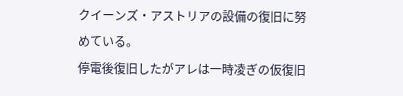クイーンズ・アストリアの設備の復旧に努めている。
停電後復旧したがアレは一時凌ぎの仮復旧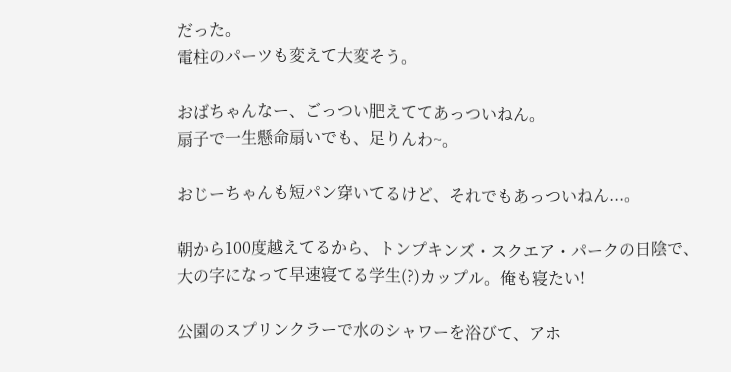だった。
電柱のパーツも変えて大変そう。

おばちゃんなー、ごっつい肥えててあっついねん。
扇子で一生懸命扇いでも、足りんわ~。

おじーちゃんも短パン穿いてるけど、それでもあっついねん...。

朝から100度越えてるから、トンプキンズ・スクエア・パークの日陰で、
大の字になって早速寝てる学生(?)カップル。俺も寝たい!

公園のスプリンクラーで水のシャワーを浴びて、アホ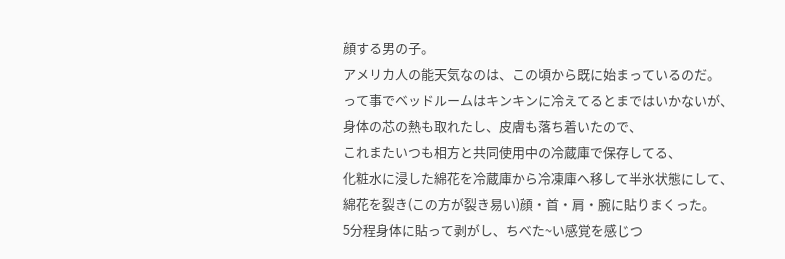顔する男の子。
アメリカ人の能天気なのは、この頃から既に始まっているのだ。
って事でベッドルームはキンキンに冷えてるとまではいかないが、
身体の芯の熱も取れたし、皮膚も落ち着いたので、
これまたいつも相方と共同使用中の冷蔵庫で保存してる、
化粧水に浸した綿花を冷蔵庫から冷凍庫へ移して半氷状態にして、
綿花を裂き(この方が裂き易い)顔・首・肩・腕に貼りまくった。
5分程身体に貼って剥がし、ちべた~い感覚を感じつ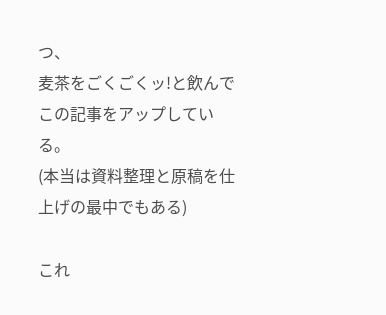つ、
麦茶をごくごくッ!と飲んでこの記事をアップしている。
(本当は資料整理と原稿を仕上げの最中でもある)

これ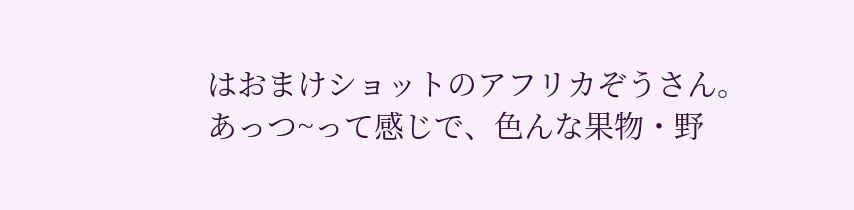はおまけショットのアフリカぞうさん。
あっつ~って感じで、色んな果物・野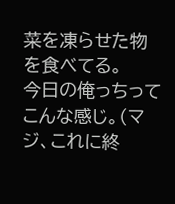菜を凍らせた物を食べてる。
今日の俺っちってこんな感じ。(マジ、これに終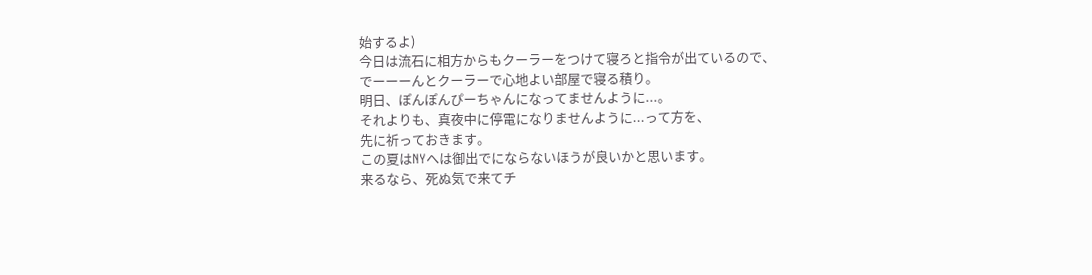始するよ)
今日は流石に相方からもクーラーをつけて寝ろと指令が出ているので、
でーーーんとクーラーで心地よい部屋で寝る積り。
明日、ぽんぽんぴーちゃんになってませんように...。
それよりも、真夜中に停電になりませんように...って方を、
先に祈っておきます。
この夏はNYへは御出でにならないほうが良いかと思います。
来るなら、死ぬ気で来てチ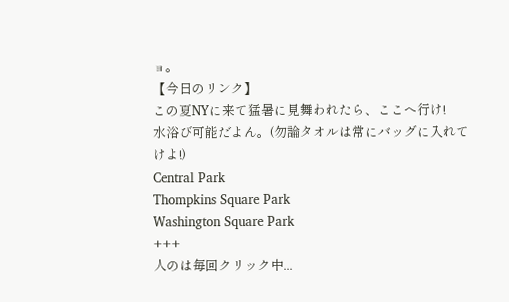ョ。
【今日のリンク】
この夏NYに来て猛暑に見舞われたら、ここへ行け!
水浴び可能だよん。(勿論タオルは常にバッグに入れてけよ!)
Central Park
Thompkins Square Park
Washington Square Park
+++
人のは毎回クリック中...